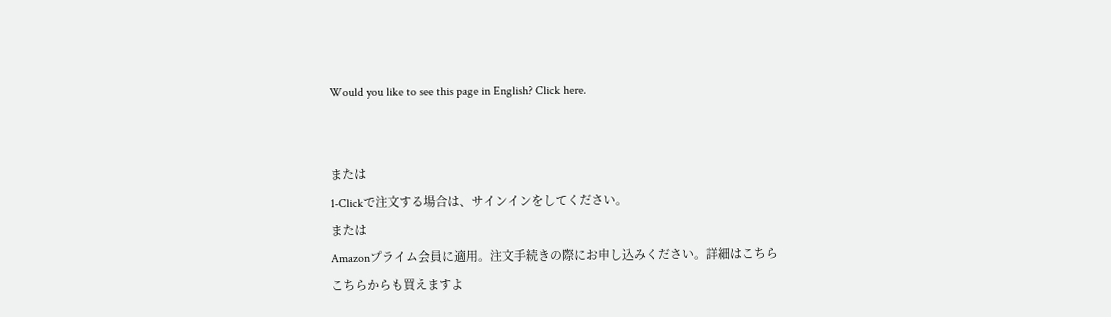Would you like to see this page in English? Click here.


または
1-Clickで注文する場合は、サインインをしてください。
または
Amazonプライム会員に適用。注文手続きの際にお申し込みください。詳細はこちら
こちらからも買えますよ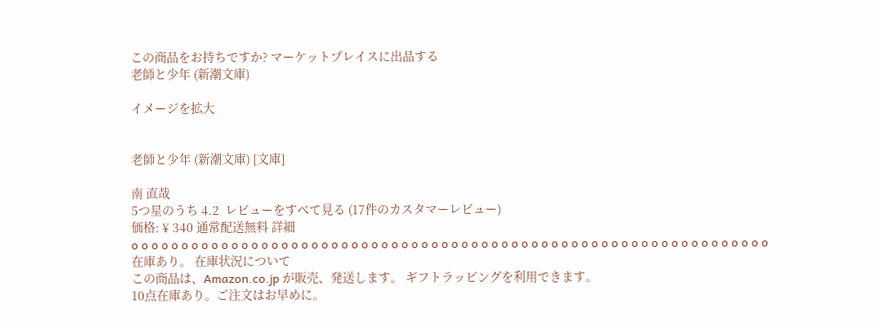この商品をお持ちですか? マーケットプレイスに出品する
老師と少年 (新潮文庫)

イメージを拡大


老師と少年 (新潮文庫) [文庫]

南 直哉
5つ星のうち 4.2  レビューをすべて見る (17件のカスタマーレビュー)
価格: ¥ 340 通常配送無料 詳細
o o o o o o o o o o o o o o o o o o o o o o o o o o o o o o o o o o o o o o o o o o o o o o o o o o o o o o o o o o o o o o o o
在庫あり。 在庫状況について
この商品は、Amazon.co.jp が販売、発送します。 ギフトラッピングを利用できます。
10点在庫あり。ご注文はお早めに。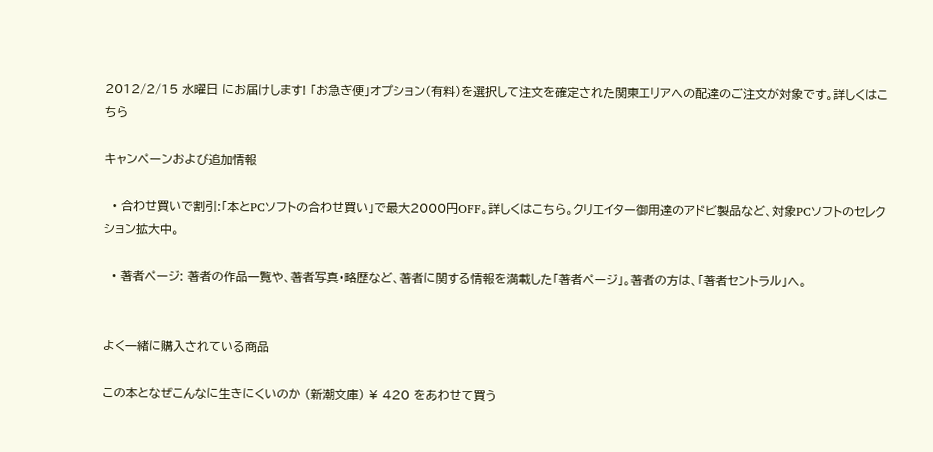2012/2/15 水曜日 にお届けします! 「お急ぎ便」オプション(有料)を選択して注文を確定された関東エリアへの配達のご注文が対象です。詳しくはこちら

キャンペーンおよび追加情報

  • 合わせ買いで割引:「本とPCソフトの合わせ買い」で最大2000円OFF。詳しくはこちら。クリエイター御用達のアドビ製品など、対象PCソフトのセレクション拡大中。

  • 著者ページ: 著者の作品一覧や、著者写真・略歴など、著者に関する情報を満載した「著者ページ」。著者の方は、「著者セントラル」へ。


よく一緒に購入されている商品

この本となぜこんなに生きにくいのか (新潮文庫) ¥ 420 をあわせて買う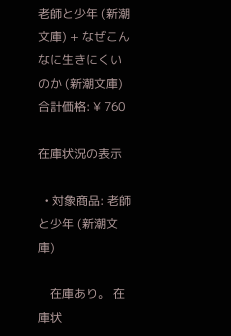老師と少年 (新潮文庫) + なぜこんなに生きにくいのか (新潮文庫)
合計価格: ¥ 760

在庫状況の表示

  • 対象商品: 老師と少年 (新潮文庫)

    在庫あり。 在庫状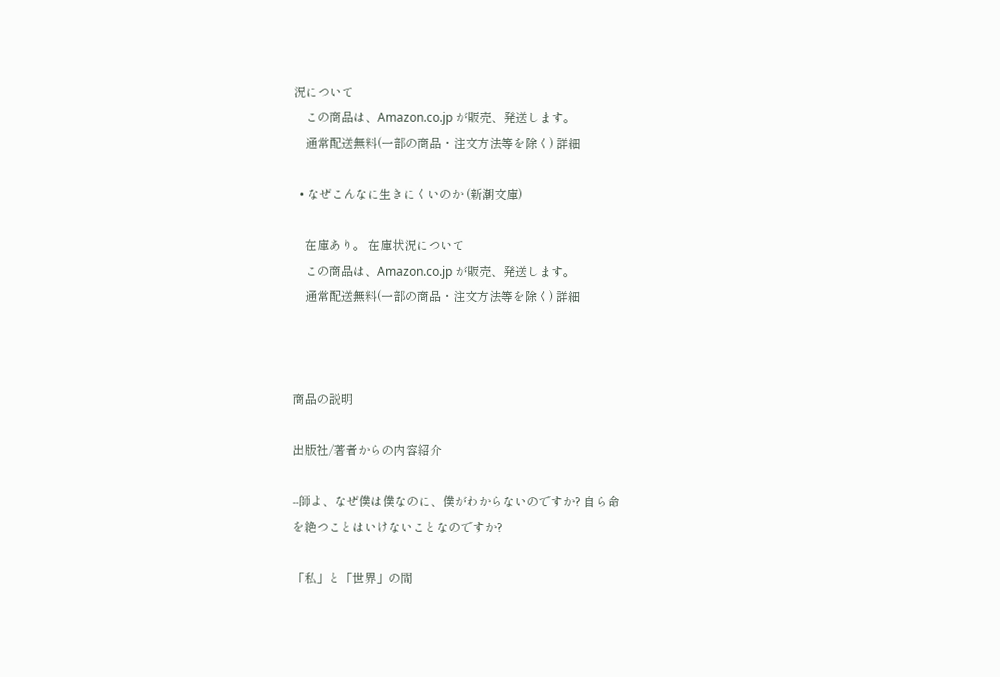況について
    この商品は、Amazon.co.jp が販売、発送します。
    通常配送無料(一部の商品・注文方法等を除く) 詳細

  • なぜこんなに生きにくいのか (新潮文庫)

    在庫あり。 在庫状況について
    この商品は、Amazon.co.jp が販売、発送します。
    通常配送無料(一部の商品・注文方法等を除く) 詳細



商品の説明

出版社/著者からの内容紹介

--師よ、なぜ僕は僕なのに、僕がわからないのですか? 自ら命
を絶つことはいけないことなのですか?

「私」と「世界」の間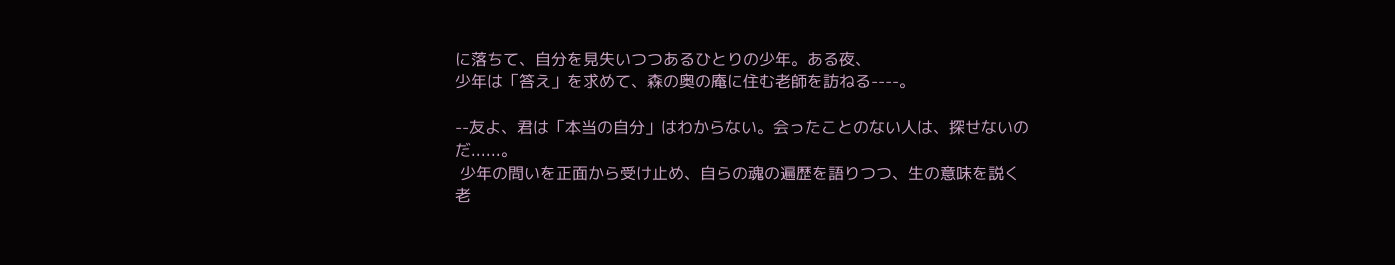に落ちて、自分を見失いつつあるひとりの少年。ある夜、
少年は「答え」を求めて、森の奥の庵に住む老師を訪ねる----。

--友よ、君は「本当の自分」はわからない。会ったことのない人は、探せないの
だ......。
 少年の問いを正面から受け止め、自らの魂の遍歴を語りつつ、生の意味を説く
老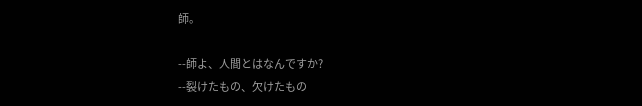師。

--師よ、人間とはなんですか?
--裂けたもの、欠けたもの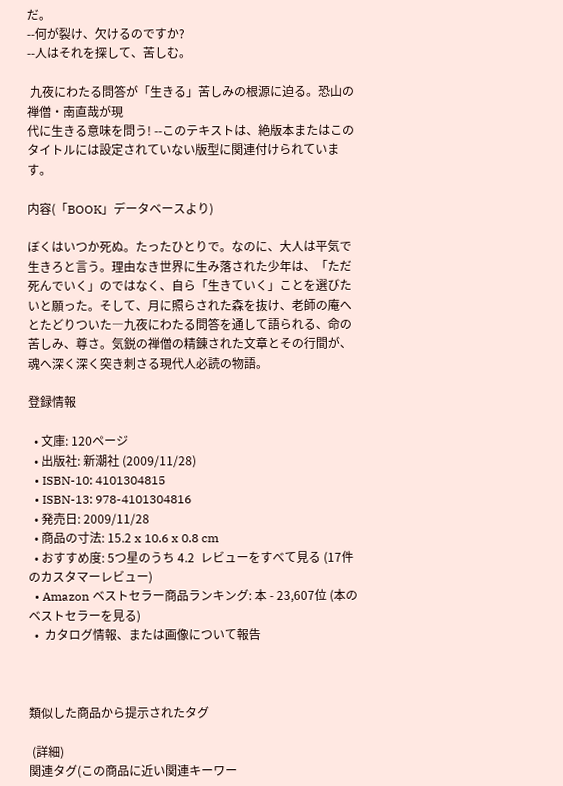だ。
--何が裂け、欠けるのですか?
--人はそれを探して、苦しむ。

 九夜にわたる問答が「生きる」苦しみの根源に迫る。恐山の禅僧・南直哉が現
代に生きる意味を問う! --このテキストは、絶版本またはこのタイトルには設定されていない版型に関連付けられています。

内容(「BOOK」データベースより)

ぼくはいつか死ぬ。たったひとりで。なのに、大人は平気で生きろと言う。理由なき世界に生み落された少年は、「ただ死んでいく」のではなく、自ら「生きていく」ことを選びたいと願った。そして、月に照らされた森を抜け、老師の庵へとたどりついた―九夜にわたる問答を通して語られる、命の苦しみ、尊さ。気鋭の禅僧の精錬された文章とその行間が、魂へ深く深く突き刺さる現代人必読の物語。

登録情報

  • 文庫: 120ページ
  • 出版社: 新潮社 (2009/11/28)
  • ISBN-10: 4101304815
  • ISBN-13: 978-4101304816
  • 発売日: 2009/11/28
  • 商品の寸法: 15.2 x 10.6 x 0.8 cm
  • おすすめ度: 5つ星のうち 4.2  レビューをすべて見る (17件のカスタマーレビュー)
  • Amazon ベストセラー商品ランキング: 本 - 23,607位 (本のベストセラーを見る)
  •  カタログ情報、または画像について報告



類似した商品から提示されたタグ

 (詳細)
関連タグ(この商品に近い関連キーワー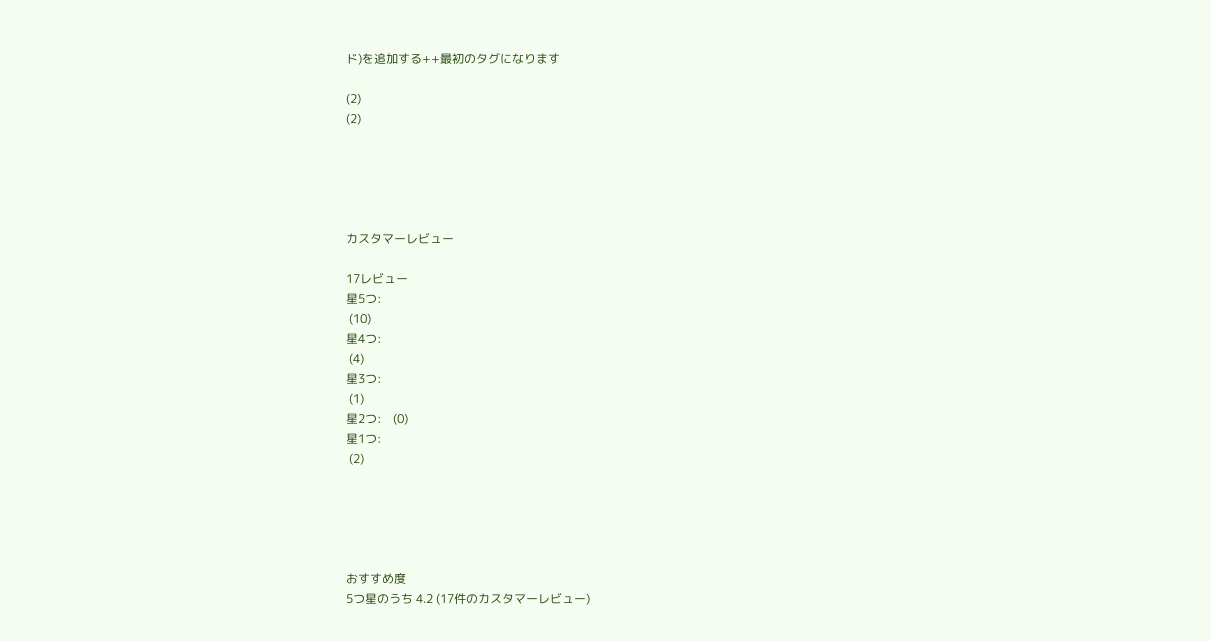ド)を追加する++最初のタグになります

(2)
(2)





カスタマーレビュー

17レビュー
星5つ:
 (10)
星4つ:
 (4)
星3つ:
 (1)
星2つ:    (0)
星1つ:
 (2)





おすすめ度
5つ星のうち 4.2 (17件のカスタマーレビュー)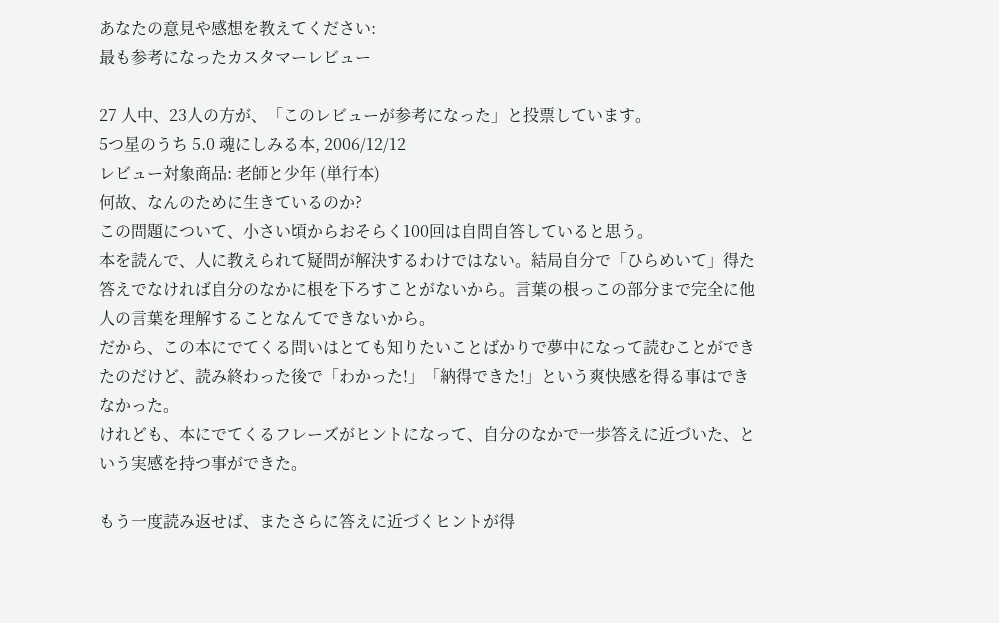あなたの意見や感想を教えてください:
最も参考になったカスタマーレビュー

27 人中、23人の方が、「このレビューが参考になった」と投票しています。
5つ星のうち 5.0 魂にしみる本, 2006/12/12
レビュー対象商品: 老師と少年 (単行本)
何故、なんのために生きているのか?
この問題について、小さい頃からおそらく100回は自問自答していると思う。
本を読んで、人に教えられて疑問が解決するわけではない。結局自分で「ひらめいて」得た答えでなければ自分のなかに根を下ろすことがないから。言葉の根っこの部分まで完全に他人の言葉を理解することなんてできないから。
だから、この本にでてくる問いはとても知りたいことばかりで夢中になって読むことができたのだけど、読み終わった後で「わかった!」「納得できた!」という爽快感を得る事はできなかった。
けれども、本にでてくるフレーズがヒントになって、自分のなかで一歩答えに近づいた、という実感を持つ事ができた。

もう一度読み返せば、またさらに答えに近づくヒントが得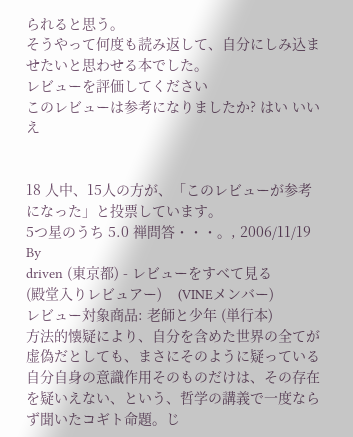られると思う。
そうやって何度も読み返して、自分にしみ込ませたいと思わせる本でした。
レビューを評価してください
このレビューは参考になりましたか? はい いいえ


18 人中、15人の方が、「このレビューが参考になった」と投票しています。
5つ星のうち 5.0 禅問答・・・。, 2006/11/19
By
driven (東京都) - レビューをすべて見る
(殿堂入りレビュアー)    (VINEメンバー)
レビュー対象商品: 老師と少年 (単行本)
方法的懐疑により、自分を含めた世界の全てが虚偽だとしても、まさにそのように疑っている自分自身の意識作用そのものだけは、その存在を疑いえない、という、哲学の講義で一度ならず聞いたコギト命題。じ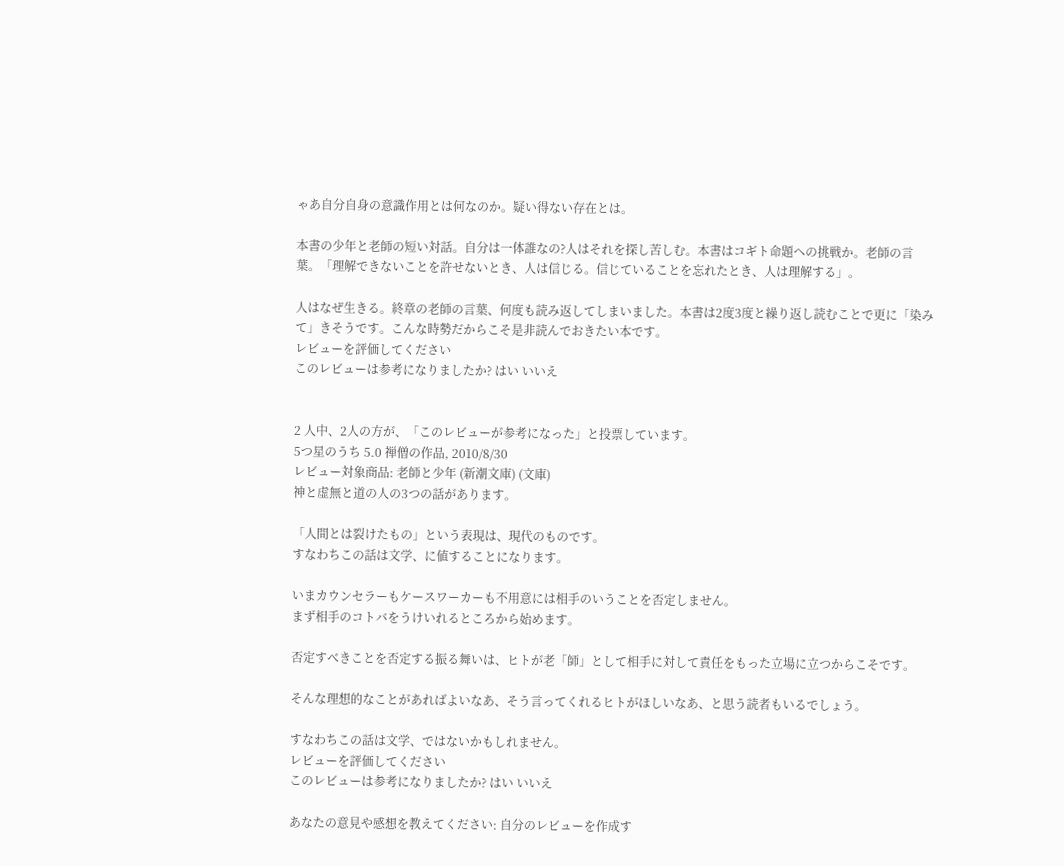ゃあ自分自身の意識作用とは何なのか。疑い得ない存在とは。

本書の少年と老師の短い対話。自分は一体誰なの?人はそれを探し苦しむ。本書はコギト命題への挑戦か。老師の言葉。「理解できないことを許せないとき、人は信じる。信じていることを忘れたとき、人は理解する」。

人はなぜ生きる。終章の老師の言葉、何度も読み返してしまいました。本書は2度3度と繰り返し読むことで更に「染みて」きそうです。こんな時勢だからこそ是非読んでおきたい本です。
レビューを評価してください
このレビューは参考になりましたか? はい いいえ


2 人中、2人の方が、「このレビューが参考になった」と投票しています。
5つ星のうち 5.0 禅僧の作品, 2010/8/30
レビュー対象商品: 老師と少年 (新潮文庫) (文庫)
神と虚無と道の人の3つの話があります。

「人間とは裂けたもの」という表現は、現代のものです。
すなわちこの話は文学、に値することになります。

いまカウンセラーもケースワーカーも不用意には相手のいうことを否定しません。
まず相手のコトバをうけいれるところから始めます。

否定すべきことを否定する振る舞いは、ヒトが老「師」として相手に対して責任をもった立場に立つからこそです。

そんな理想的なことがあればよいなあ、そう言ってくれるヒトがほしいなあ、と思う読者もいるでしょう。

すなわちこの話は文学、ではないかもしれません。
レビューを評価してください
このレビューは参考になりましたか? はい いいえ

あなたの意見や感想を教えてください: 自分のレビューを作成す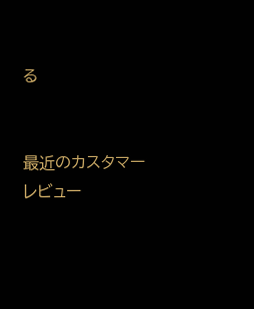る


最近のカスタマーレビュー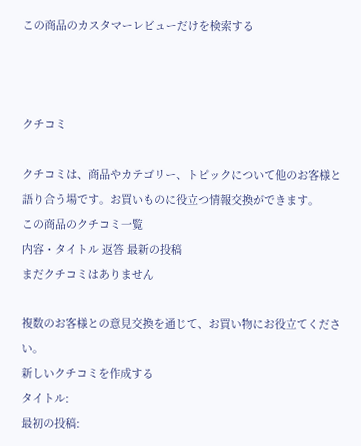この商品のカスタマーレビューだけを検索する



クチコミ

クチコミは、商品やカテゴリー、トピックについて他のお客様と語り合う場です。お買いものに役立つ情報交換ができます。
この商品のクチコミ一覧
内容・タイトル 返答 最新の投稿
まだクチコミはありません

複数のお客様との意見交換を通じて、お買い物にお役立てください。
新しいクチコミを作成する
タイトル:
最初の投稿: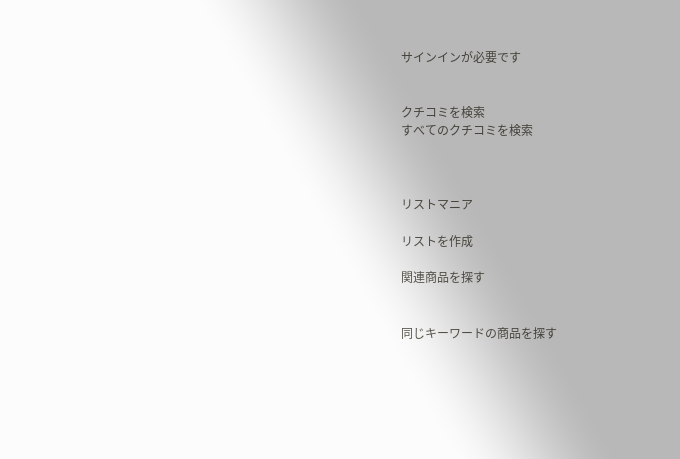サインインが必要です


クチコミを検索
すべてのクチコミを検索



リストマニア

リストを作成

関連商品を探す


同じキーワードの商品を探す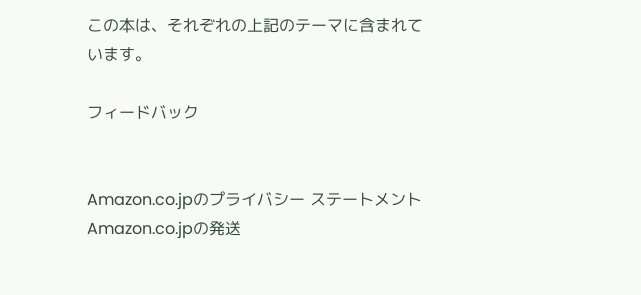この本は、それぞれの上記のテーマに含まれています。

フィードバック


Amazon.co.jpのプライバシー ステートメント Amazon.co.jpの発送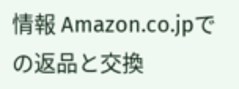情報 Amazon.co.jpでの返品と交換